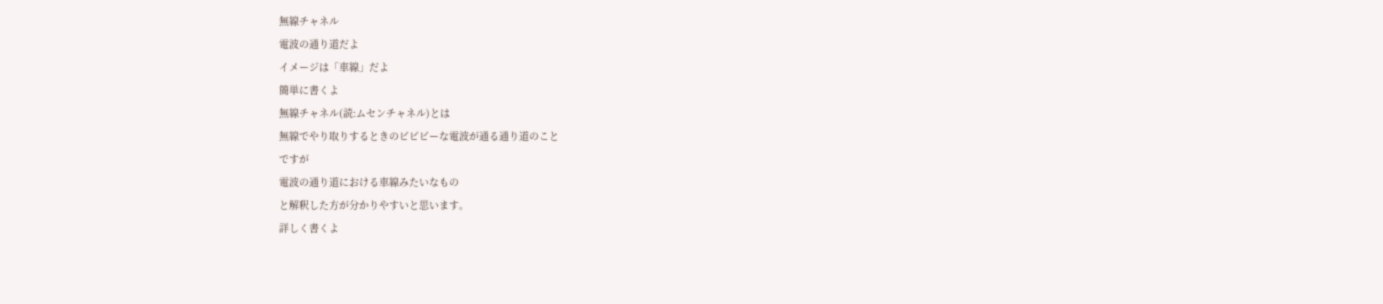無線チャネル
電波の通り道だよ
イメージは「車線」だよ
簡単に書くよ
無線チャネル(読:ムセンチャネル)とは
無線でやり取りするときのビビビーな電波が通る通り道のこと
ですが
電波の通り道における車線みたいなもの
と解釈した方が分かりやすいと思います。
詳しく書くよ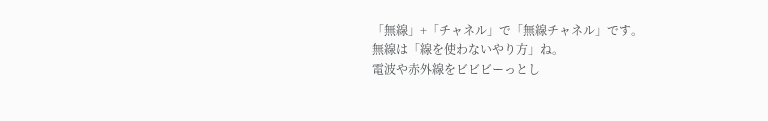「無線」+「チャネル」で「無線チャネル」です。
無線は「線を使わないやり方」ね。
電波や赤外線をビビビーっとし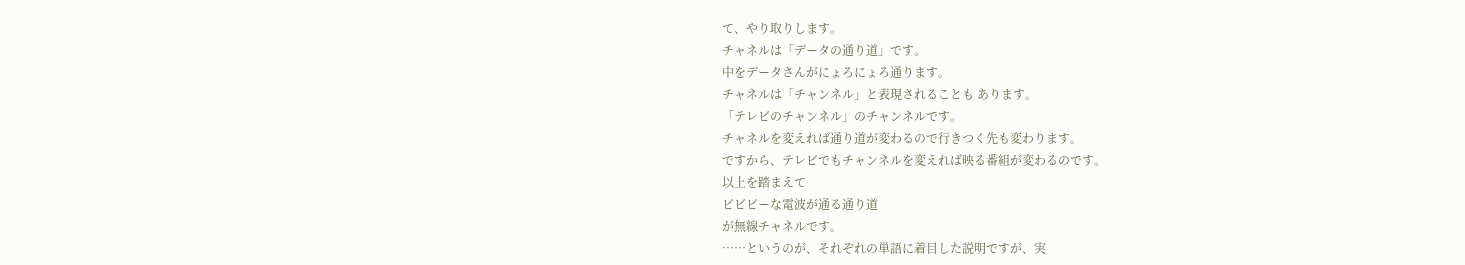て、やり取りします。
チャネルは「データの通り道」です。
中をデータさんがにょろにょろ通ります。
チャネルは「チャンネル」と表現されることも あります。
「テレビのチャンネル」のチャンネルです。
チャネルを変えれば通り道が変わるので行きつく先も変わります。
ですから、テレビでもチャンネルを変えれば映る番組が変わるのです。
以上を踏まえて
ビビビーな電波が通る通り道
が無線チャネルです。
……というのが、それぞれの単語に着目した説明ですが、実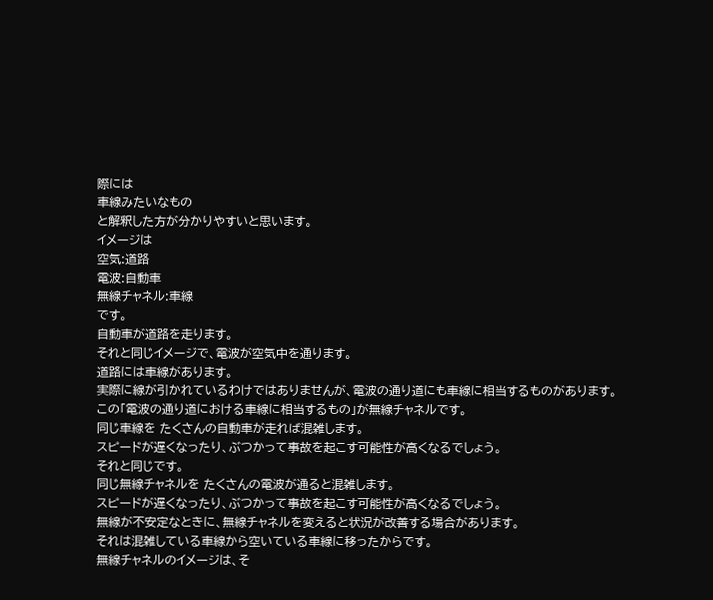際には
車線みたいなもの
と解釈した方が分かりやすいと思います。
イメージは
空気:道路
電波:自動車
無線チャネル:車線
です。
自動車が道路を走ります。
それと同じイメージで、電波が空気中を通ります。
道路には車線があります。
実際に線が引かれているわけではありませんが、電波の通り道にも車線に相当するものがあります。
この「電波の通り道における車線に相当するもの」が無線チャネルです。
同じ車線を たくさんの自動車が走れば混雑します。
スピードが遅くなったり、ぶつかって事故を起こす可能性が高くなるでしょう。
それと同じです。
同じ無線チャネルを たくさんの電波が通ると混雑します。
スピードが遅くなったり、ぶつかって事故を起こす可能性が高くなるでしょう。
無線が不安定なときに、無線チャネルを変えると状況が改善する場合があります。
それは混雑している車線から空いている車線に移ったからです。
無線チャネルのイメージは、そ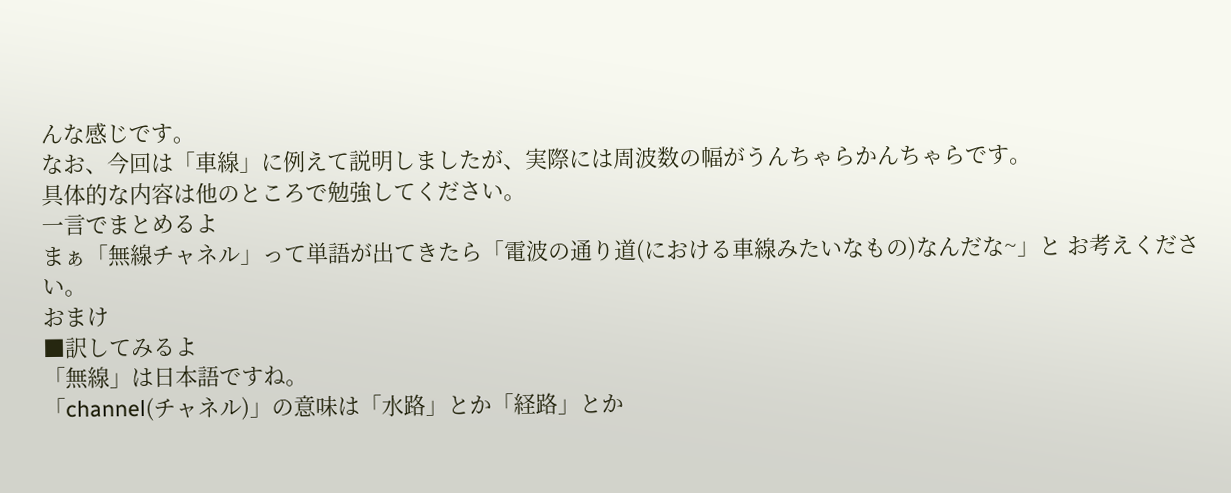んな感じです。
なお、今回は「車線」に例えて説明しましたが、実際には周波数の幅がうんちゃらかんちゃらです。
具体的な内容は他のところで勉強してください。
一言でまとめるよ
まぁ「無線チャネル」って単語が出てきたら「電波の通り道(における車線みたいなもの)なんだな~」と お考えください。
おまけ
■訳してみるよ
「無線」は日本語ですね。
「channel(チャネル)」の意味は「水路」とか「経路」とか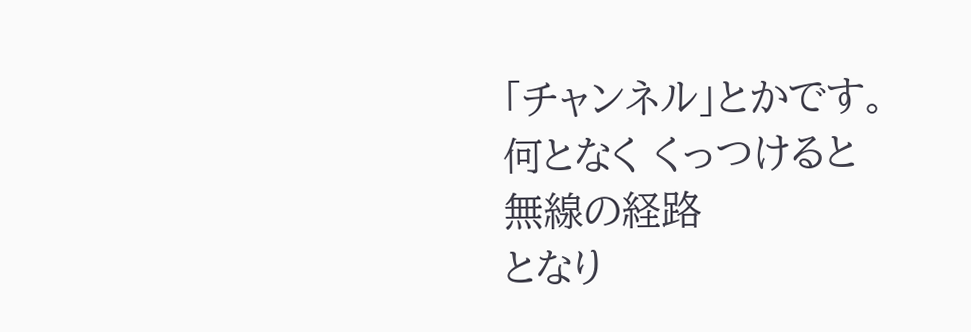「チャンネル」とかです。
何となく くっつけると
無線の経路
となり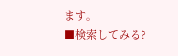ます。
■検索してみる?